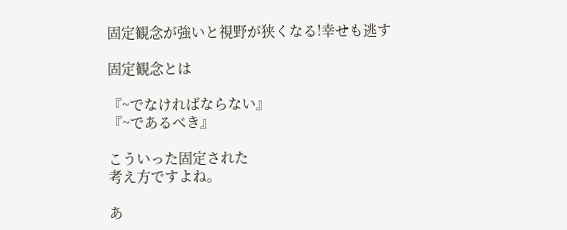固定観念が強いと視野が狭くなる!幸せも逃す

固定観念とは

『~でなければならない』
『~であるべき』

こういった固定された
考え方ですよね。

あ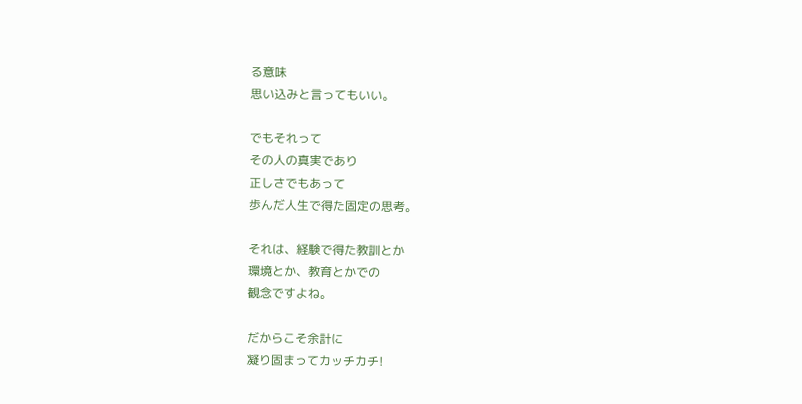る意味
思い込みと言ってもいい。

でもそれって
その人の真実であり
正しさでもあって
歩んだ人生で得た固定の思考。

それは、経験で得た教訓とか
環境とか、教育とかでの
観念ですよね。

だからこそ余計に
凝り固まってカッチカチ!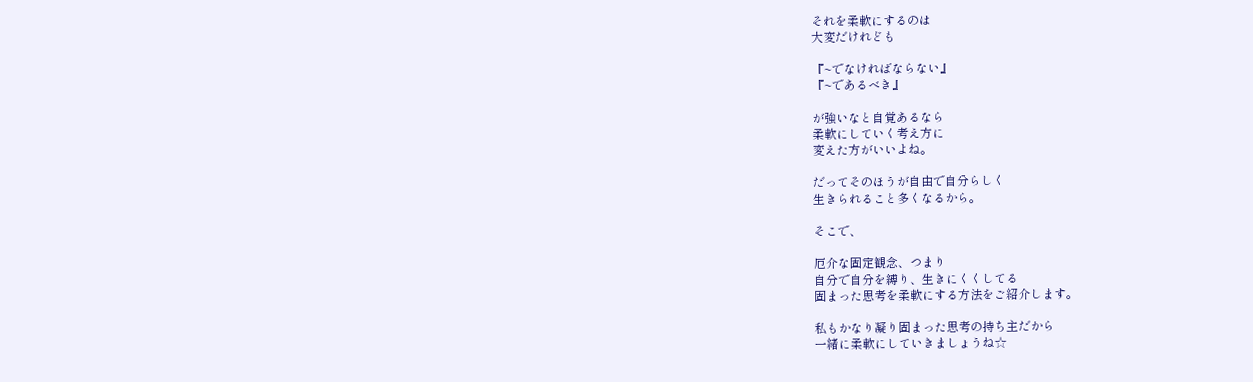それを柔軟にするのは
大変だけれども

『~でなければならない』
『~であるべき』

が強いなと自覚あるなら
柔軟にしていく考え方に
変えた方がいいよね。

だってそのほうが自由で自分らしく
生きられること多くなるから。

そこで、

厄介な固定観念、つまり
自分で自分を縛り、生きにくくしてる
固まった思考を柔軟にする方法をご紹介します。

私もかなり凝り固まった思考の持ち主だから
一緒に柔軟にしていきましょうね☆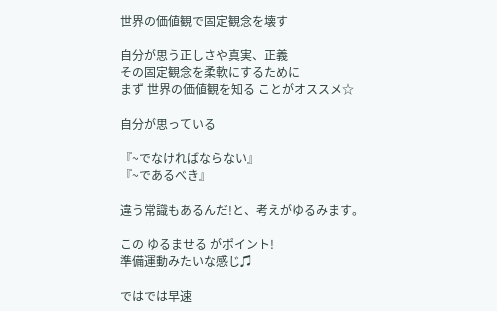世界の価値観で固定観念を壊す

自分が思う正しさや真実、正義
その固定観念を柔軟にするために
まず 世界の価値観を知る ことがオススメ☆

自分が思っている

『~でなければならない』
『~であるべき』

違う常識もあるんだ!と、考えがゆるみます。

この ゆるませる がポイント!
準備運動みたいな感じ♫

ではでは早速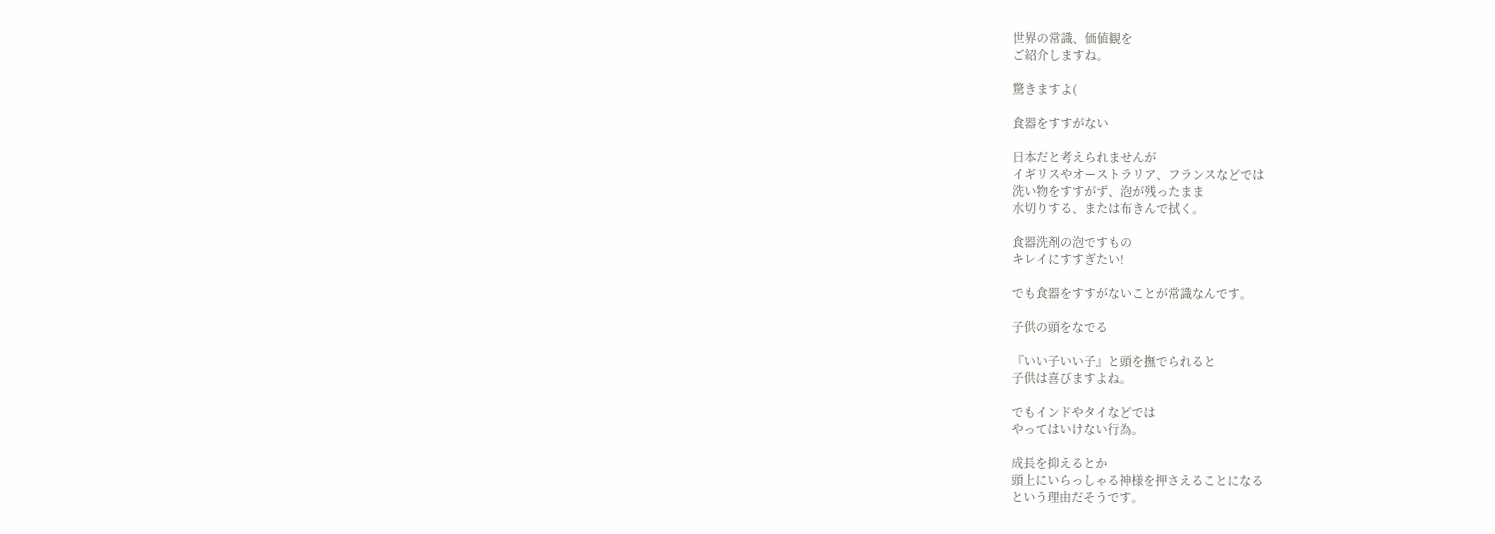世界の常識、価値観を
ご紹介しますね。

驚きますよ(

食器をすすがない

日本だと考えられませんが
イギリスやオーストラリア、フランスなどでは
洗い物をすすがず、泡が残ったまま
水切りする、または布きんで拭く。

食器洗剤の泡ですもの
キレイにすすぎたい!

でも食器をすすがないことが常識なんです。

子供の頭をなでる

『いい子いい子』と頭を撫でられると
子供は喜びますよね。

でもインドやタイなどでは
やってはいけない行為。

成長を抑えるとか
頭上にいらっしゃる神様を押さえることになる
という理由だそうです。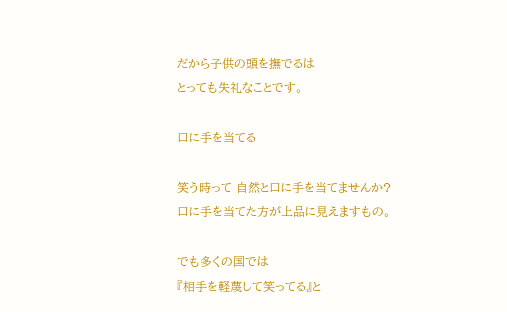だから子供の頭を撫でるは
とっても失礼なことです。

口に手を当てる

笑う時って 自然と口に手を当てませんか?
口に手を当てた方が上品に見えますもの。

でも多くの国では
『相手を軽蔑して笑ってる』と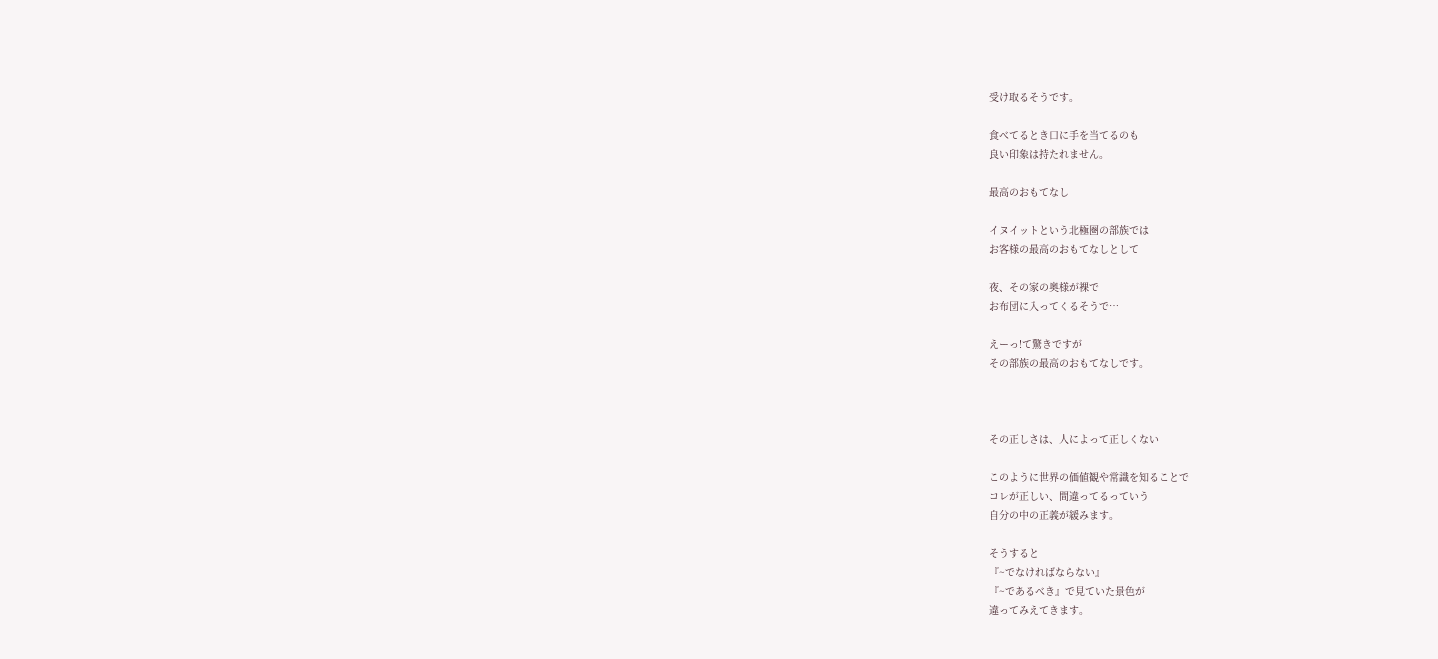受け取るそうです。

食べてるとき口に手を当てるのも
良い印象は持たれません。

最高のおもてなし

イヌイットという北極圏の部族では
お客様の最高のおもてなしとして

夜、その家の奥様が裸で
お布団に入ってくるそうで…

えーっ!て驚きですが
その部族の最高のおもてなしです。



その正しさは、人によって正しくない

このように世界の価値観や常識を知ることで
コレが正しい、間違ってるっていう
自分の中の正義が緩みます。

そうすると
『~でなければならない』
『~であるべき』で見ていた景色が
違ってみえてきます。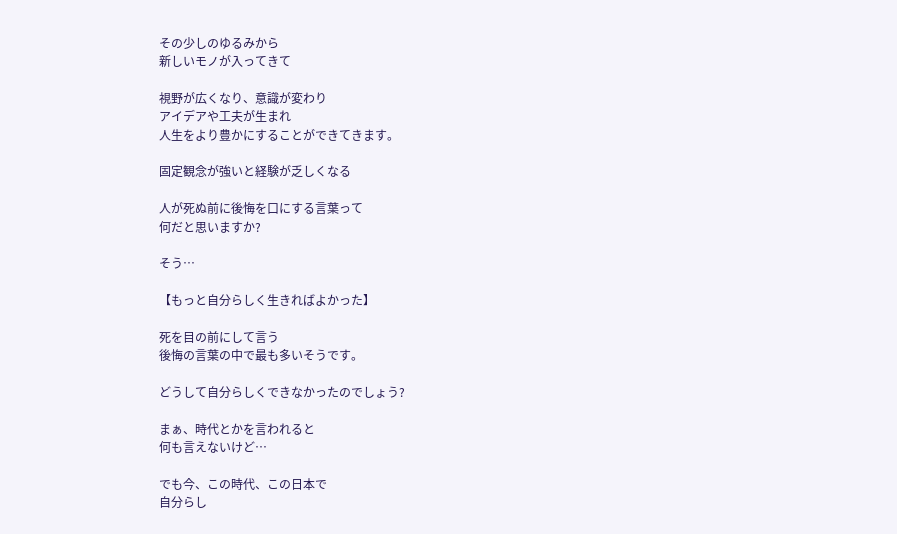その少しのゆるみから
新しいモノが入ってきて

視野が広くなり、意識が変わり
アイデアや工夫が生まれ
人生をより豊かにすることができてきます。

固定観念が強いと経験が乏しくなる

人が死ぬ前に後悔を口にする言葉って
何だと思いますか?

そう…

【もっと自分らしく生きればよかった】

死を目の前にして言う
後悔の言葉の中で最も多いそうです。

どうして自分らしくできなかったのでしょう?

まぁ、時代とかを言われると
何も言えないけど…

でも今、この時代、この日本で
自分らし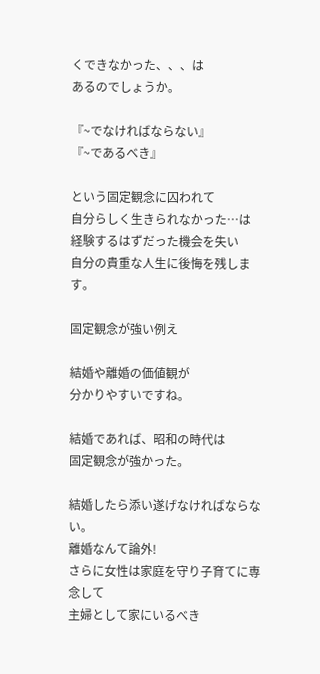くできなかった、、、は
あるのでしょうか。

『~でなければならない』
『~であるべき』

という固定観念に囚われて
自分らしく生きられなかった…は
経験するはずだった機会を失い
自分の貴重な人生に後悔を残します。

固定観念が強い例え

結婚や離婚の価値観が
分かりやすいですね。

結婚であれば、昭和の時代は
固定観念が強かった。

結婚したら添い遂げなければならない。
離婚なんて論外!
さらに女性は家庭を守り子育てに専念して
主婦として家にいるべき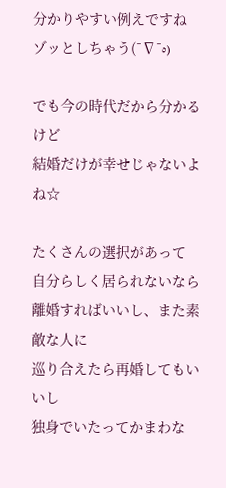分かりやすい例えですね
ゾッとしちゃう(¯∇¯٥)

でも今の時代だから分かるけど
結婚だけが幸せじゃないよね☆

たくさんの選択があって
自分らしく居られないなら
離婚すればいいし、また素敵な人に
巡り合えたら再婚してもいいし
独身でいたってかまわな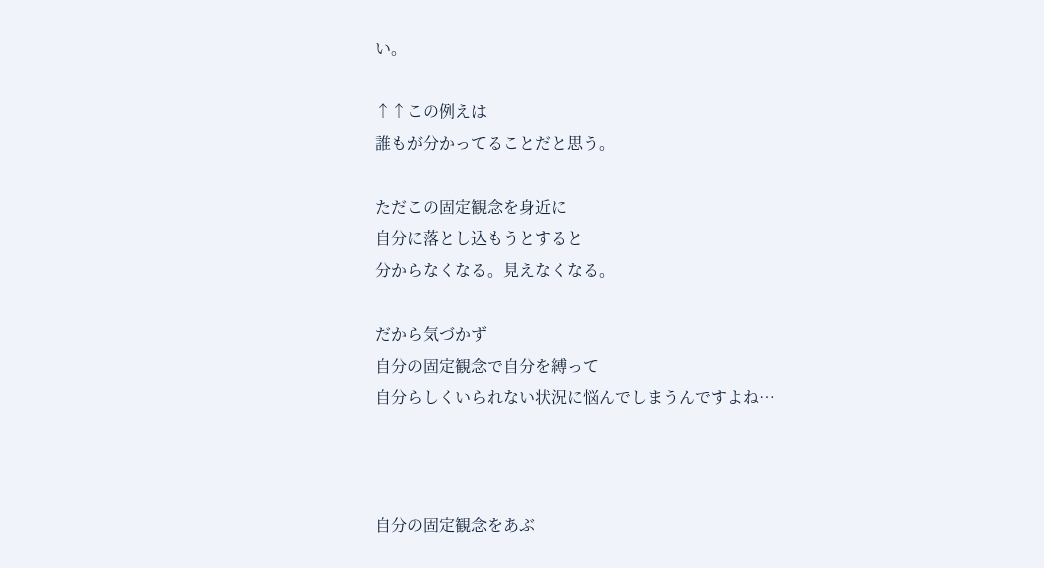い。

↑↑この例えは
誰もが分かってることだと思う。

ただこの固定観念を身近に
自分に落とし込もうとすると
分からなくなる。見えなくなる。

だから気づかず
自分の固定観念で自分を縛って
自分らしくいられない状況に悩んでしまうんですよね…



自分の固定観念をあぶ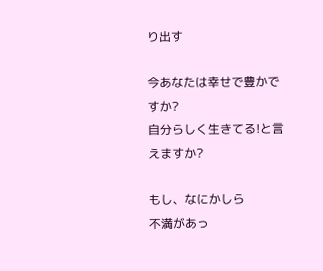り出す

今あなたは幸せで豊かですか?
自分らしく生きてる!と言えますか?

もし、なにかしら
不満があっ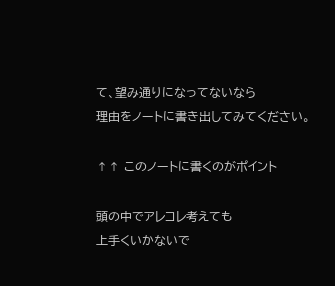て、望み通りになってないなら
理由をノートに書き出してみてください。

↑↑ このノートに書くのがポイント

頭の中でアレコレ考えても
上手くいかないで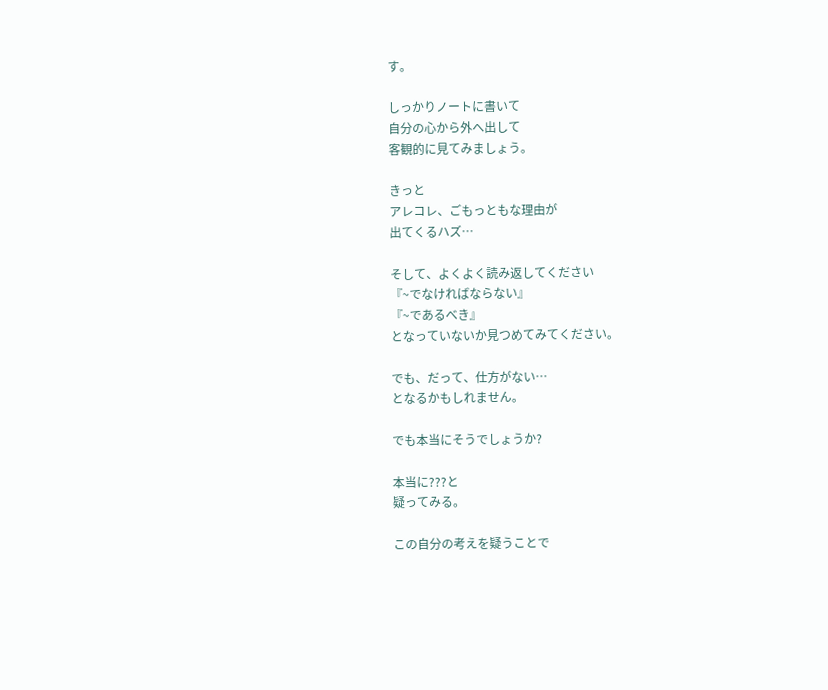す。

しっかりノートに書いて
自分の心から外へ出して
客観的に見てみましょう。

きっと
アレコレ、ごもっともな理由が
出てくるハズ…

そして、よくよく読み返してください
『~でなければならない』
『~であるべき』
となっていないか見つめてみてください。

でも、だって、仕方がない…
となるかもしれません。

でも本当にそうでしょうか?

本当に???と
疑ってみる。

この自分の考えを疑うことで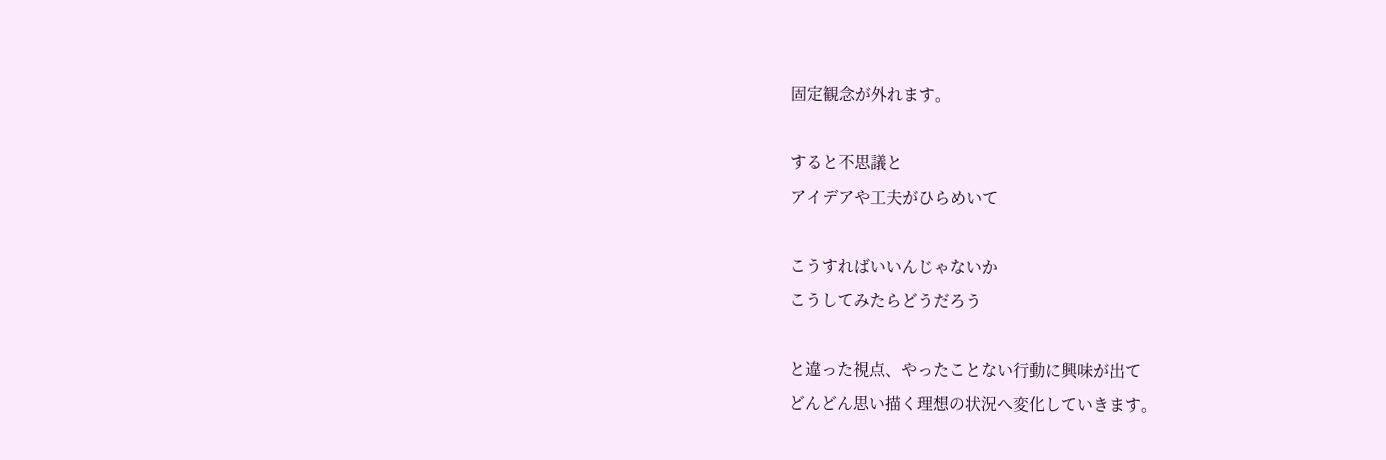固定観念が外れます。

すると不思議と
アイデアや工夫がひらめいて

こうすればいいんじゃないか
こうしてみたらどうだろう

と違った視点、やったことない行動に興味が出て
どんどん思い描く理想の状況へ変化していきます。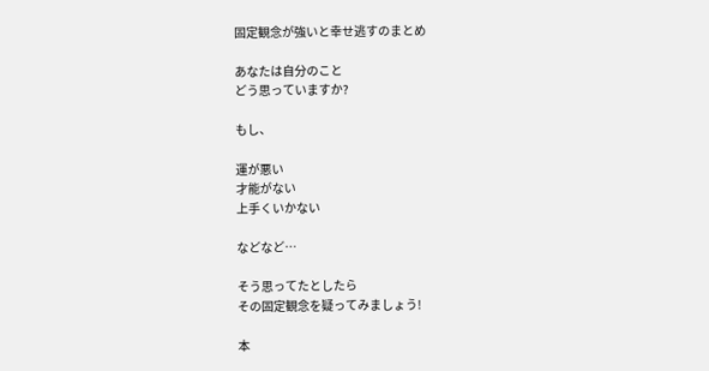固定観念が強いと幸せ逃すのまとめ

あなたは自分のこと
どう思っていますか?

もし、

運が悪い
才能がない
上手くいかない

などなど…

そう思ってたとしたら
その固定観念を疑ってみましょう!

本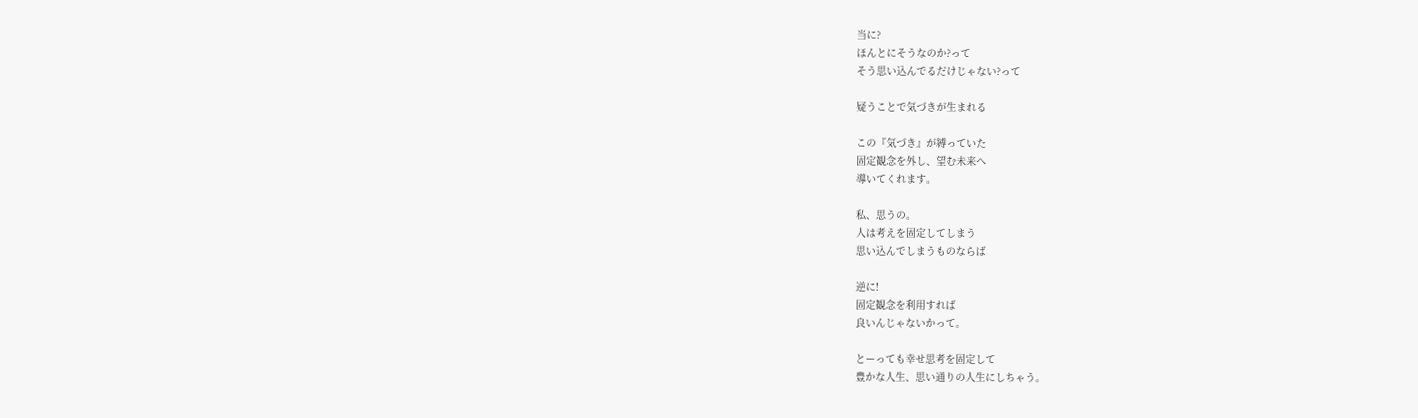当に?
ほんとにそうなのか?って
そう思い込んでるだけじゃない?って

疑うことで気づきが生まれる

この『気づき』が縛っていた
固定観念を外し、望む未来へ
導いてくれます。

私、思うの。
人は考えを固定してしまう
思い込んでしまうものならば

逆に!
固定観念を利用すれば
良いんじゃないかって。

とーっても幸せ思考を固定して
豊かな人生、思い通りの人生にしちゃう。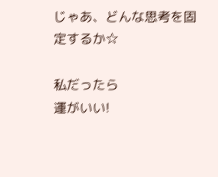じゃあ、どんな思考を固定するか☆

私だったら
運がいい!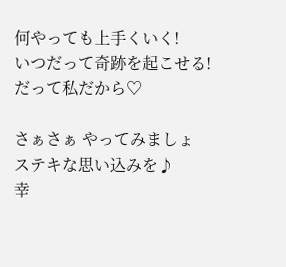何やっても上手くいく!
いつだって奇跡を起こせる!
だって私だから♡

さぁさぁ やってみましょ
ステキな思い込みを♪
幸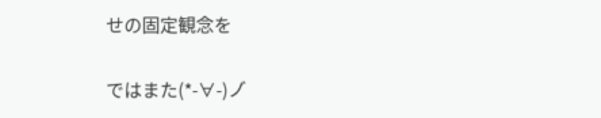せの固定観念を

ではまた(*-∀-)ノ゙